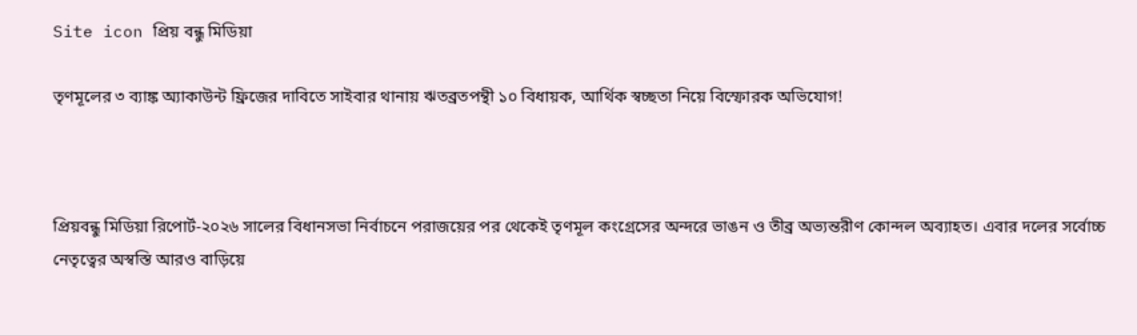Site icon প্রিয় বন্ধু মিডিয়া

তৃণমূলের ৩ ব্যাঙ্ক অ্যাকাউন্ট ফ্রিজের দাবিতে সাইবার থানায় ঋতব্রতপন্থী ১০ বিধায়ক, আর্থিক স্বচ্ছতা নিয়ে বিস্ফোরক অভিযোগ!



প্রিয়বন্ধু মিডিয়া রিপোর্ট-২০২৬ সালের বিধানসভা নির্বাচনে পরাজয়ের পর থেকেই তৃণমূল কংগ্রেসের অন্দরে ভাঙন ও তীব্র অভ্যন্তরীণ কোন্দল অব্যাহত। এবার দলের সর্বোচ্চ নেতৃত্বের অস্বস্তি আরও বাড়িয়ে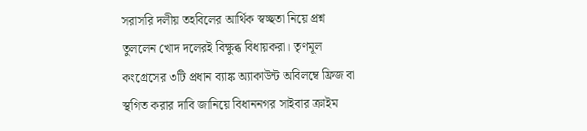সরাসরি দলীয় তহবিলের আর্থিক স্বচ্ছতা নিয়ে প্রশ্ন তুললেন খোদ দলেরই বিক্ষুব্ধ বিধায়করা। তৃণমূল কংগ্রেসের ৩টি প্রধান ব্যাঙ্ক অ্যাকাউন্ট অবিলম্বে ফ্রিজ বা স্থগিত করার দাবি জানিয়ে বিধাননগর সাইবার ক্রাইম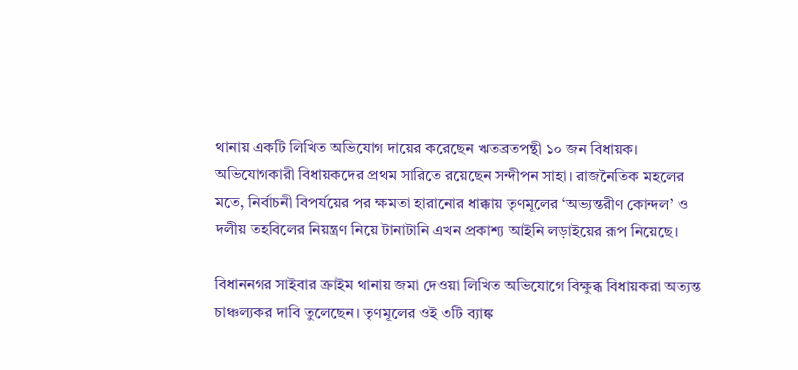থানায় একটি লিখিত অভিযোগ দায়ের করেছেন ঋতব্রতপন্থী ১০ জন বিধায়ক। অভিযোগকারী বিধায়কদের প্রথম সারিতে রয়েছেন সন্দীপন সাহা। রাজনৈতিক মহলের মতে, নির্বাচনী বিপর্যয়ের পর ক্ষমতা হারানোর ধাক্কায় তৃণমূলের ‘অভ্যন্তরীণ কোন্দল’ ও দলীয় তহবিলের নিয়ন্ত্রণ নিয়ে টানাটানি এখন প্রকাশ্য আইনি লড়াইয়ের রূপ নিয়েছে।

বিধাননগর সাইবার ক্রাইম থানায় জমা দেওয়া লিখিত অভিযোগে বিক্ষুব্ধ বিধায়করা অত্যন্ত চাঞ্চল্যকর দাবি তুলেছেন। তৃণমূলের ওই ৩টি ব্যাঙ্ক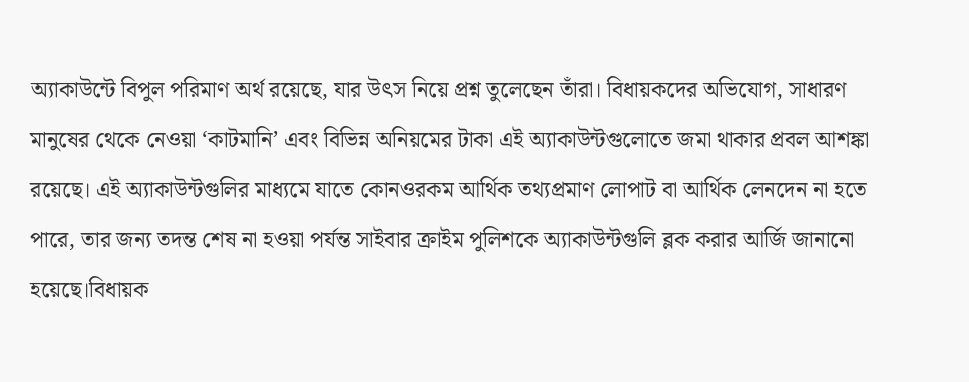অ্যাকাউন্টে বিপুল পরিমাণ অর্থ রয়েছে, যার উৎস নিয়ে প্রশ্ন তুলেছেন তাঁরা। বিধায়কদের অভিযোগ, সাধারণ মানুষের থেকে নেওয়া ‘কাটমানি’ এবং বিভিন্ন অনিয়মের টাকা এই অ্যাকাউন্টগুলোতে জমা থাকার প্রবল আশঙ্কা রয়েছে। এই অ্যাকাউন্টগুলির মাধ্যমে যাতে কোনওরকম আর্থিক তথ্যপ্রমাণ লোপাট বা আর্থিক লেনদেন না হতে পারে, তার জন্য তদন্ত শেষ না হওয়া পর্যন্ত সাইবার ক্রাইম পুলিশকে অ্যাকাউন্টগুলি ব্লক করার আর্জি জানানো হয়েছে।বিধায়ক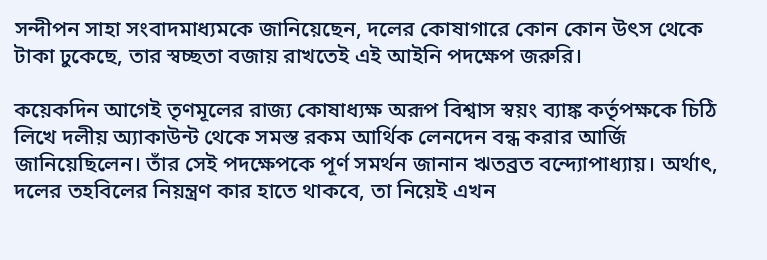সন্দীপন সাহা সংবাদমাধ্যমকে জানিয়েছেন, দলের কোষাগারে কোন কোন উৎস থেকে টাকা ঢুকেছে, তার স্বচ্ছতা বজায় রাখতেই এই আইনি পদক্ষেপ জরুরি।

কয়েকদিন আগেই তৃণমূলের রাজ্য কোষাধ্যক্ষ অরূপ বিশ্বাস স্বয়ং ব্যাঙ্ক কর্তৃপক্ষকে চিঠি লিখে দলীয় অ্যাকাউন্ট থেকে সমস্ত রকম আর্থিক লেনদেন বন্ধ করার আর্জি জানিয়েছিলেন। তাঁর সেই পদক্ষেপকে পূর্ণ সমর্থন জানান ঋতব্রত বন্দ্যোপাধ্যায়। অর্থাৎ, দলের তহবিলের নিয়ন্ত্রণ কার হাতে থাকবে, তা নিয়েই এখন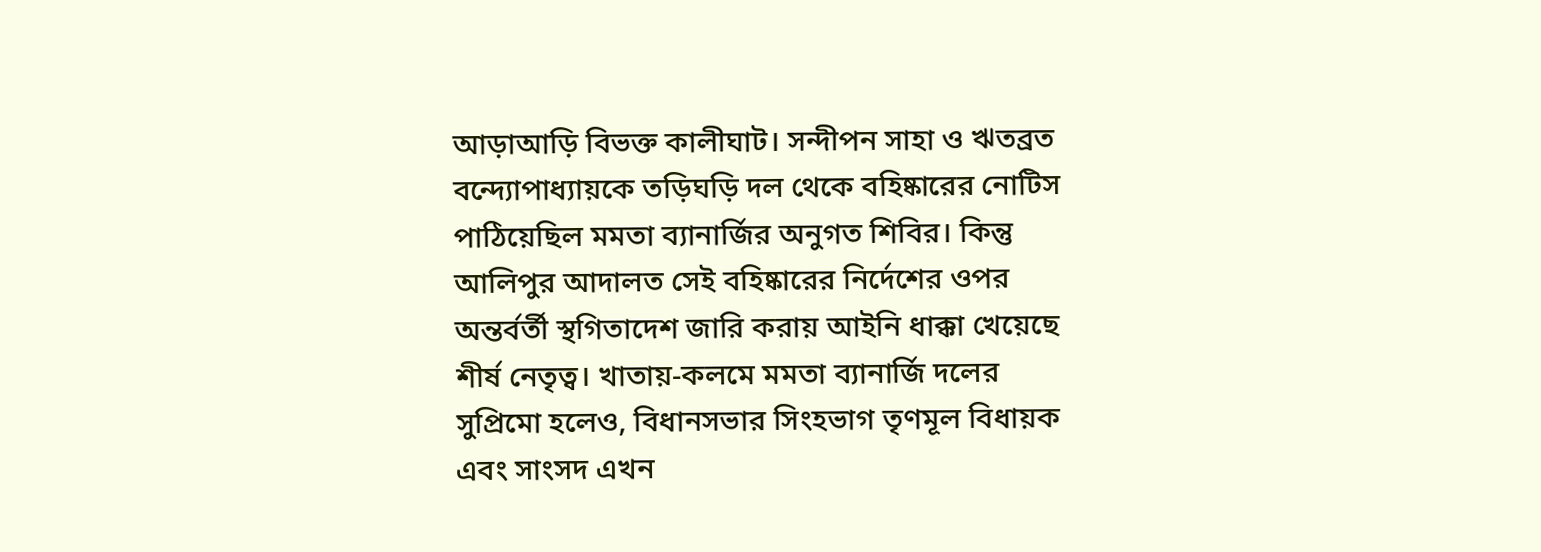আড়াআড়ি বিভক্ত কালীঘাট। সন্দীপন সাহা ও ঋতব্রত বন্দ্যোপাধ্যায়কে তড়িঘড়ি দল থেকে বহিষ্কারের নোটিস পাঠিয়েছিল মমতা ব্যানার্জির অনুগত শিবির। কিন্তু আলিপুর আদালত সেই বহিষ্কারের নির্দেশের ওপর অন্তর্বর্তী স্থগিতাদেশ জারি করায় আইনি ধাক্কা খেয়েছে শীর্ষ নেতৃত্ব। খাতায়-কলমে মমতা ব্যানার্জি দলের সুপ্রিমো হলেও, বিধানসভার সিংহভাগ তৃণমূল বিধায়ক এবং সাংসদ এখন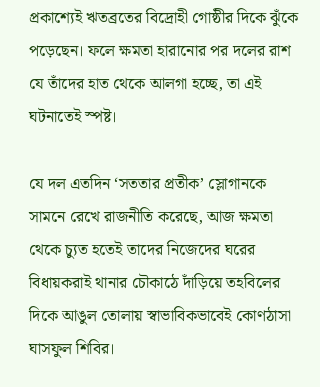প্রকাশ্যেই ঋতব্রতের বিদ্রোহী গোষ্ঠীর দিকে ঝুঁকে পড়েছেন। ফলে ক্ষমতা হারানোর পর দলের রাশ যে তাঁদের হাত থেকে আলগা হচ্ছে, তা এই ঘটনাতেই স্পষ্ট।

যে দল এতদিন ‘সততার প্রতীক’ স্লোগানকে সামনে রেখে রাজনীতি করেছে, আজ ক্ষমতা থেকে চ্যুত হতেই তাদের নিজেদের ঘরের বিধায়করাই থানার চৌকাঠে দাঁড়িয়ে তহবিলের দিকে আঙুল তোলায় স্বাভাবিকভাবেই কোণঠাসা ঘাসফুল শিবির।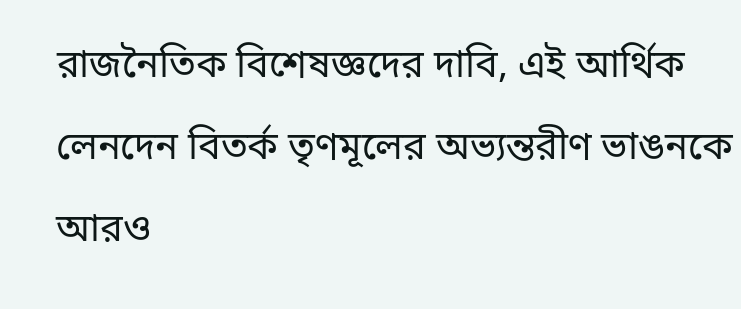রাজনৈতিক বিশেষজ্ঞদের দাবি, এই আর্থিক লেনদেন বিতর্ক তৃণমূলের অভ্যন্তরীণ ভাঙনকে আরও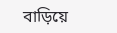বাড়িয়ে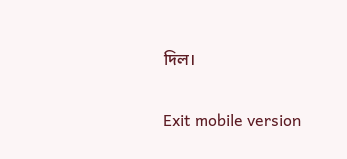দিল।

Exit mobile version